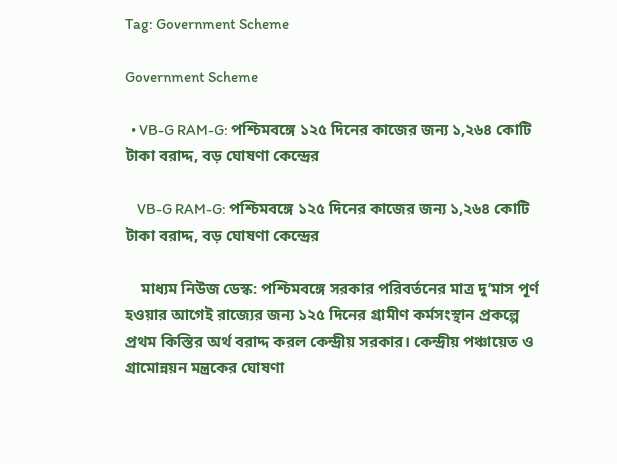Tag: Government Scheme

Government Scheme

  • VB-G RAM-G: পশ্চিমবঙ্গে ১২৫ দিনের কাজের জন্য ১,২৬৪ কোটি টাকা বরাদ্দ, বড় ঘোষণা কেন্দ্রের

    VB-G RAM-G: পশ্চিমবঙ্গে ১২৫ দিনের কাজের জন্য ১,২৬৪ কোটি টাকা বরাদ্দ, বড় ঘোষণা কেন্দ্রের

    মাধ্যম নিউজ ডেস্ক: পশ্চিমবঙ্গে সরকার পরিবর্তনের মাত্র দু’মাস পূর্ণ হওয়ার আগেই রাজ্যের জন্য ১২৫ দিনের গ্রামীণ কর্মসংস্থান প্রকল্পে প্রথম কিস্তির অর্থ বরাদ্দ করল কেন্দ্রীয় সরকার। কেন্দ্রীয় পঞ্চায়েত ও গ্রামোন্নয়ন মন্ত্রকের ঘোষণা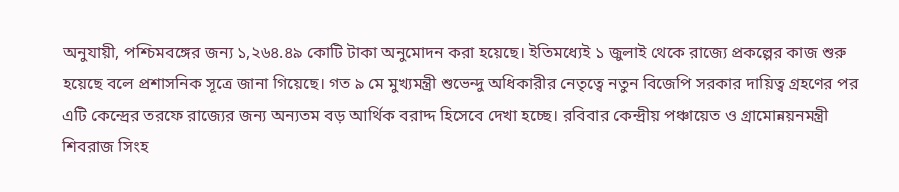অনুযায়ী, পশ্চিমবঙ্গের জন্য ১,২৬৪.৪৯ কোটি টাকা অনুমোদন করা হয়েছে। ইতিমধ্যেই ১ জুলাই থেকে রাজ্যে প্রকল্পের কাজ শুরু হয়েছে বলে প্রশাসনিক সূত্রে জানা গিয়েছে। গত ৯ মে মুখ্যমন্ত্রী শুভেন্দু অধিকারীর নেতৃত্বে নতুন বিজেপি সরকার দায়িত্ব গ্রহণের পর এটি কেন্দ্রের তরফে রাজ্যের জন্য অন্যতম বড় আর্থিক বরাদ্দ হিসেবে দেখা হচ্ছে। রবিবার কেন্দ্রীয় পঞ্চায়েত ও গ্রামোন্নয়নমন্ত্রী শিবরাজ সিংহ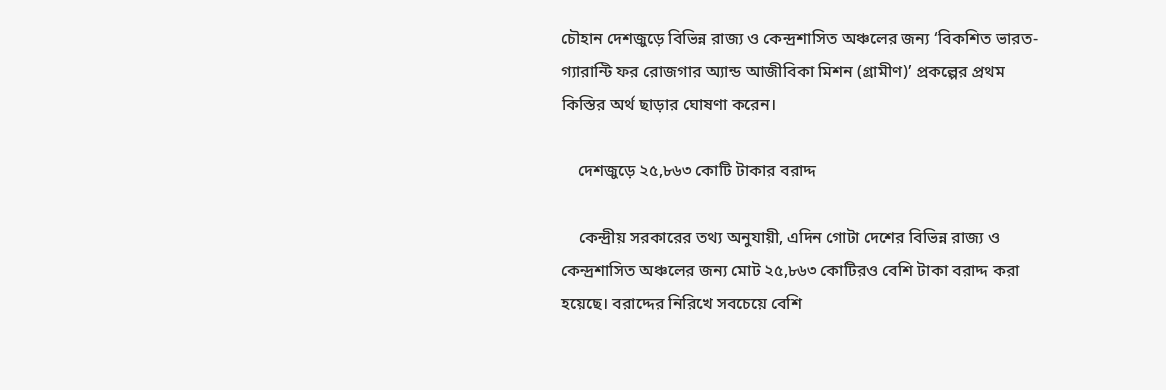চৌহান দেশজুড়ে বিভিন্ন রাজ্য ও কেন্দ্রশাসিত অঞ্চলের জন্য ‘বিকশিত ভারত-গ্যারান্টি ফর রোজগার অ্যান্ড আজীবিকা মিশন (গ্রামীণ)’ প্রকল্পের প্রথম কিস্তির অর্থ ছাড়ার ঘোষণা করেন।

    দেশজুড়ে ২৫,৮৬৩ কোটি টাকার বরাদ্দ

    কেন্দ্রীয় সরকারের তথ্য অনুযায়ী, এদিন গোটা দেশের বিভিন্ন রাজ্য ও কেন্দ্রশাসিত অঞ্চলের জন্য মোট ২৫,৮৬৩ কোটিরও বেশি টাকা বরাদ্দ করা হয়েছে। বরাদ্দের নিরিখে সবচেয়ে বেশি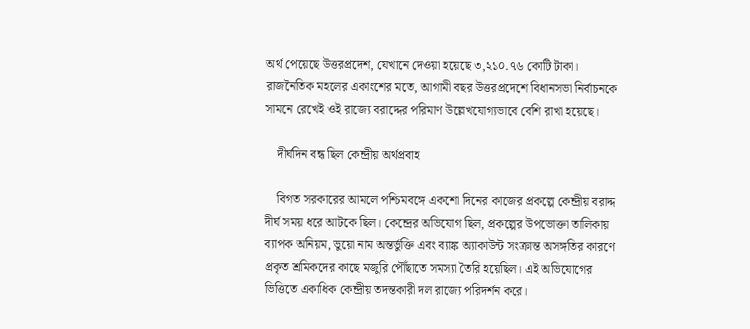অর্থ পেয়েছে উত্তরপ্রদেশ, যেখানে দেওয়া হয়েছে ৩,২১০.৭৬ কোটি টাকা। রাজনৈতিক মহলের একাংশের মতে, আগামী বছর উত্তরপ্রদেশে বিধানসভা নির্বাচনকে সামনে রেখেই ওই রাজ্যে বরাদ্দের পরিমাণ উল্লেখযোগ্যভাবে বেশি রাখা হয়েছে।

    দীর্ঘদিন বন্ধ ছিল কেন্দ্রীয় অর্থপ্রবাহ

    বিগত সরকারের আমলে পশ্চিমবঙ্গে একশো দিনের কাজের প্রকল্পে কেন্দ্রীয় বরাদ্দ দীর্ঘ সময় ধরে আটকে ছিল। কেন্দ্রের অভিযোগ ছিল, প্রকল্পের উপভোক্তা তালিকায় ব্যাপক অনিয়ম, ভুয়ো নাম অন্তর্ভুক্তি এবং ব্যাঙ্ক অ্যাকাউন্ট সংক্রান্ত অসঙ্গতির কারণে প্রকৃত শ্রমিকদের কাছে মজুরি পৌঁছাতে সমস্যা তৈরি হয়েছিল। এই অভিযোগের ভিত্তিতে একাধিক কেন্দ্রীয় তদন্তকারী দল রাজ্যে পরিদর্শন করে।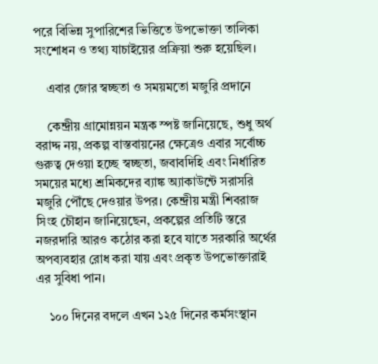পরে বিভিন্ন সুপারিশের ভিত্তিতে উপভোক্তা তালিকা সংশোধন ও তথ্য যাচাইয়ের প্রক্রিয়া শুরু হয়েছিল।

    এবার জোর স্বচ্ছতা ও সময়মতো মজুরি প্রদানে

    কেন্দ্রীয় গ্রামোন্নয়ন মন্ত্রক স্পষ্ট জানিয়েছে, শুধু অর্থ বরাদ্দ নয়, প্রকল্প বাস্তবায়নের ক্ষেত্রেও এবার সর্বোচ্চ গুরুত্ব দেওয়া হচ্ছে স্বচ্ছতা, জবাবদিহি এবং নির্ধারিত সময়ের মধ্যে শ্রমিকদের ব্যাঙ্ক অ্যাকাউন্টে সরাসরি মজুরি পৌঁছে দেওয়ার উপর। কেন্দ্রীয় মন্ত্রী শিবরাজ সিংহ চৌহান জানিয়েছেন, প্রকল্পের প্রতিটি স্তরে নজরদারি আরও কঠোর করা হবে যাতে সরকারি অর্থের অপব্যবহার রোধ করা যায় এবং প্রকৃত উপভোক্তারাই এর সুবিধা পান।

    ১০০ দিনের বদলে এখন ১২৫ দিনের কর্মসংস্থান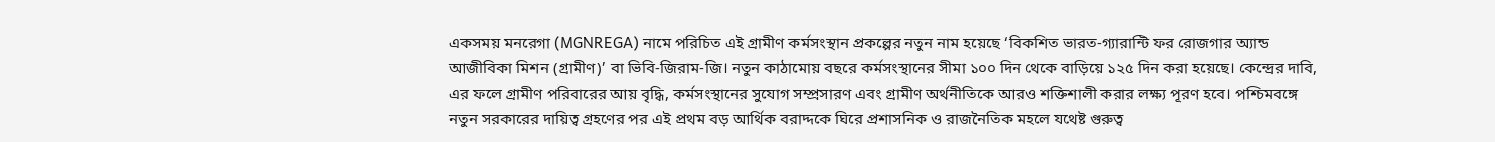একসময় মনরেগা (MGNREGA) নামে পরিচিত এই গ্রামীণ কর্মসংস্থান প্রকল্পের নতুন নাম হয়েছে ‘বিকশিত ভারত-গ্যারান্টি ফর রোজগার অ্যান্ড আজীবিকা মিশন (গ্রামীণ)’ বা ভিবি-জিরাম-জি। নতুন কাঠামোয় বছরে কর্মসংস্থানের সীমা ১০০ দিন থেকে বাড়িয়ে ১২৫ দিন করা হয়েছে। কেন্দ্রের দাবি, এর ফলে গ্রামীণ পরিবারের আয় বৃদ্ধি, কর্মসংস্থানের সুযোগ সম্প্রসারণ এবং গ্রামীণ অর্থনীতিকে আরও শক্তিশালী করার লক্ষ্য পূরণ হবে। পশ্চিমবঙ্গে নতুন সরকারের দায়িত্ব গ্রহণের পর এই প্রথম বড় আর্থিক বরাদ্দকে ঘিরে প্রশাসনিক ও রাজনৈতিক মহলে যথেষ্ট গুরুত্ব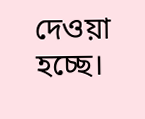দেওয়া হচ্ছে।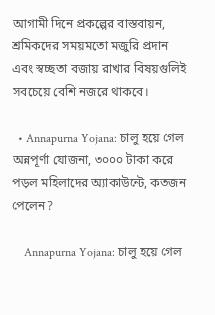আগামী দিনে প্রকল্পের বাস্তবায়ন, শ্রমিকদের সময়মতো মজুরি প্রদান এবং স্বচ্ছতা বজায় রাখার বিষয়গুলিই সবচেয়ে বেশি নজরে থাকবে।

  • Annapurna Yojana: চালু হয়ে গেল অন্নপূর্ণা যোজনা, ৩০০০ টাকা করে পড়ল মহিলাদের অ্যাকাউন্টে, কতজন পেলেন?

    Annapurna Yojana: চালু হয়ে গেল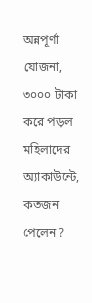অন্নপূর্ণা যোজনা, ৩০০০ টাকা করে পড়ল মহিলাদের অ্যাকাউন্টে, কতজন পেলেন?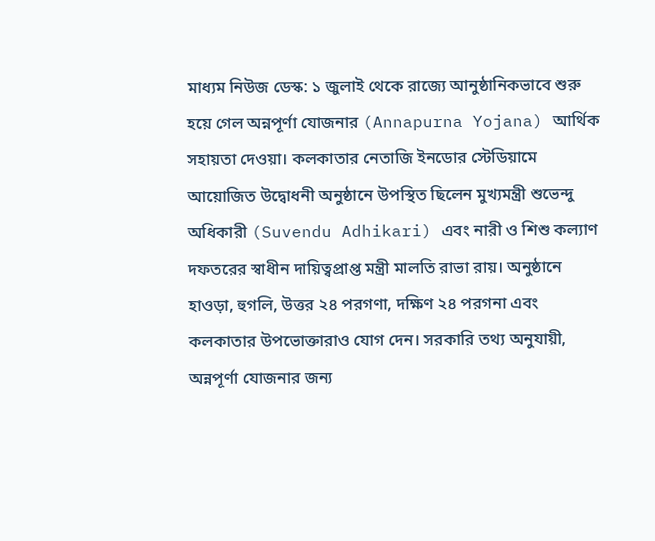মাধ্যম নিউজ ডেস্ক: ১ জুলাই থেকে রাজ্যে আনুষ্ঠানিকভাবে শুরু হয়ে গেল অন্নপূর্ণা যোজনার (Annapurna Yojana) আর্থিক সহায়তা দেওয়া। কলকাতার নেতাজি ইনডোর স্টেডিয়ামে আয়োজিত উদ্বোধনী অনুষ্ঠানে উপস্থিত ছিলেন মুখ্যমন্ত্রী শুভেন্দু অধিকারী (Suvendu Adhikari) এবং নারী ও শিশু কল্যাণ দফতরের স্বাধীন দায়িত্বপ্রাপ্ত মন্ত্রী মালতি রাভা রায়। অনুষ্ঠানে হাওড়া, হুগলি, উত্তর ২৪ পরগণা, দক্ষিণ ২৪ পরগনা এবং কলকাতার উপভোক্তারাও যোগ দেন। সরকারি তথ্য অনুযায়ী, অন্নপূর্ণা যোজনার জন্য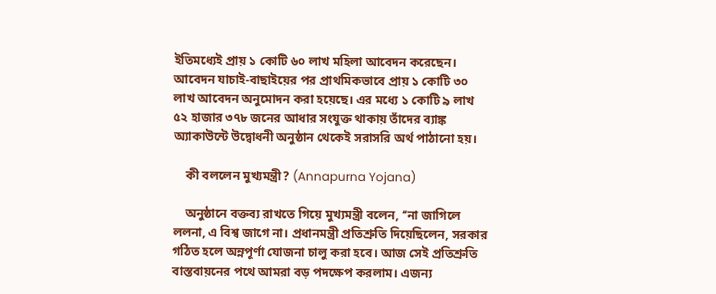ইতিমধ্যেই প্রায় ১ কোটি ৬০ লাখ মহিলা আবেদন করেছেন। আবেদন যাচাই-বাছাইয়ের পর প্রাথমিকভাবে প্রায় ১ কোটি ৩০ লাখ আবেদন অনুমোদন করা হয়েছে। এর মধ্যে ১ কোটি ৯ লাখ ৫২ হাজার ৩৭৮ জনের আধার সংযুক্ত থাকায় তাঁদের ব্যাঙ্ক অ্যাকাউন্টে উদ্বোধনী অনুষ্ঠান থেকেই সরাসরি অর্থ পাঠানো হয়।

    কী বললেন মুখ্যমন্ত্রী? (Annapurna Yojana)

    অনুষ্ঠানে বক্তব্য রাখতে গিয়ে মুখ্যমন্ত্রী বলেন, ‘‘না জাগিলে ললনা, এ বিশ্ব জাগে না। প্রধানমন্ত্রী প্রতিশ্রুতি দিয়েছিলেন, সরকার গঠিত হলে অন্নপূর্ণা যোজনা চালু করা হবে। আজ সেই প্রতিশ্রুতি বাস্তবায়নের পথে আমরা বড় পদক্ষেপ করলাম। এজন্য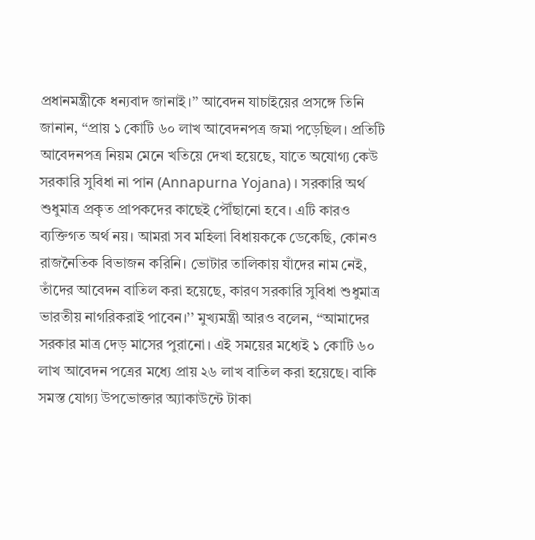প্রধানমন্ত্রীকে ধন্যবাদ জানাই।’’ আবেদন যাচাইয়ের প্রসঙ্গে তিনি জানান, ‘‘প্রায় ১ কোটি ৬০ লাখ আবেদনপত্র জমা পড়েছিল। প্রতিটি আবেদনপত্র নিয়ম মেনে খতিয়ে দেখা হয়েছে, যাতে অযোগ্য কেউ সরকারি সুবিধা না পান (Annapurna Yojana)। সরকারি অর্থ শুধুমাত্র প্রকৃত প্রাপকদের কাছেই পৌঁছানো হবে। এটি কারও ব্যক্তিগত অর্থ নয়। আমরা সব মহিলা বিধায়ককে ডেকেছি, কোনও রাজনৈতিক বিভাজন করিনি। ভোটার তালিকায় যাঁদের নাম নেই, তাঁদের আবেদন বাতিল করা হয়েছে, কারণ সরকারি সুবিধা শুধুমাত্র ভারতীয় নাগরিকরাই পাবেন।’’ মুখ্যমন্ত্রী আরও বলেন, ‘‘আমাদের সরকার মাত্র দেড় মাসের পুরানো। এই সময়ের মধ্যেই ১ কোটি ৬০ লাখ আবেদন পত্রের মধ্যে প্রায় ২৬ লাখ বাতিল করা হয়েছে। বাকি সমস্ত যোগ্য উপভোক্তার অ্যাকাউন্টে টাকা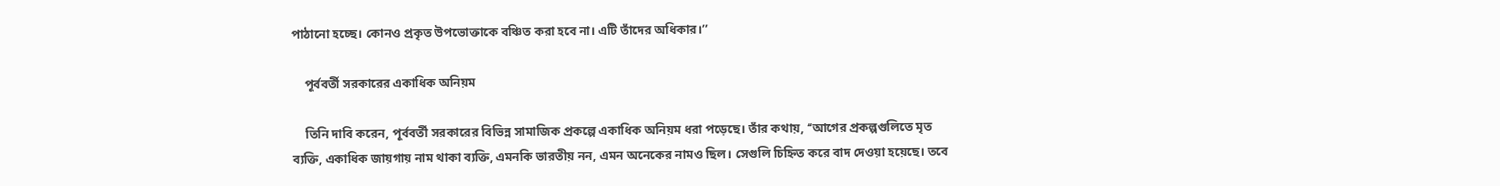পাঠানো হচ্ছে। কোনও প্রকৃত উপভোক্তাকে বঞ্চিত করা হবে না। এটি তাঁদের অধিকার।’’

    পূর্ববর্তী সরকারের একাধিক অনিয়ম

    তিনি দাবি করেন, পূর্ববর্তী সরকারের বিভিন্ন সামাজিক প্রকল্পে একাধিক অনিয়ম ধরা পড়েছে। তাঁর কথায়, ‘‘আগের প্রকল্পগুলিতে মৃত ব্যক্তি, একাধিক জায়গায় নাম থাকা ব্যক্তি, এমনকি ভারতীয় নন, এমন অনেকের নামও ছিল। সেগুলি চিহ্নিত করে বাদ দেওয়া হয়েছে। তবে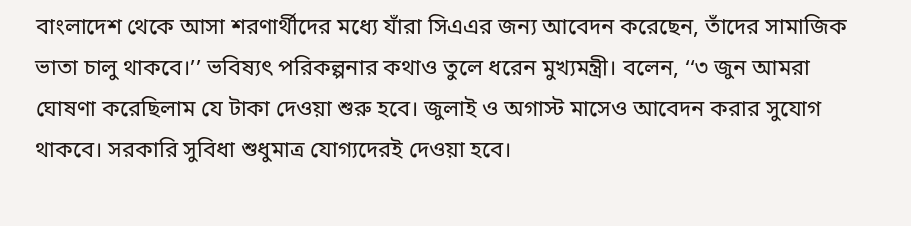বাংলাদেশ থেকে আসা শরণার্থীদের মধ্যে যাঁরা সিএএর জন্য আবেদন করেছেন, তাঁদের সামাজিক ভাতা চালু থাকবে।’’ ভবিষ্যৎ পরিকল্পনার কথাও তুলে ধরেন মুখ্যমন্ত্রী। বলেন, ‘‘৩ জুন আমরা ঘোষণা করেছিলাম যে টাকা দেওয়া শুরু হবে। জুলাই ও অগাস্ট মাসেও আবেদন করার সুযোগ থাকবে। সরকারি সুবিধা শুধুমাত্র যোগ্যদেরই দেওয়া হবে।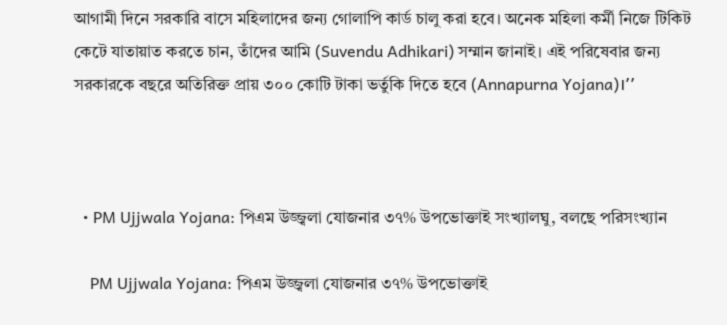আগামী দিনে সরকারি বাসে মহিলাদের জন্য গোলাপি কার্ড চালু করা হবে। অনেক মহিলা কর্মী নিজে টিকিট কেটে যাতায়াত করতে চান, তাঁদের আমি (Suvendu Adhikari) সম্মান জানাই। এই পরিষেবার জন্য সরকারকে বছরে অতিরিক্ত প্রায় ৩০০ কোটি টাকা ভর্তুকি দিতে হবে (Annapurna Yojana)।’’



  • PM Ujjwala Yojana: পিএম উজ্জ্বলা যোজনার ৩৭% উপভোক্তাই সংখ্যালঘু, বলছে পরিসংখ্যান

    PM Ujjwala Yojana: পিএম উজ্জ্বলা যোজনার ৩৭% উপভোক্তাই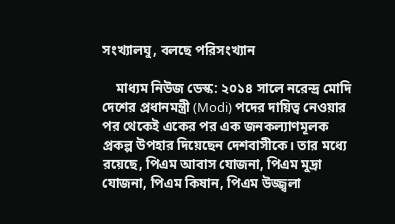সংখ্যালঘু, বলছে পরিসংখ্যান

    মাধ্যম নিউজ ডেস্ক: ২০১৪ সালে নরেন্দ্র মোদি দেশের প্রধানমন্ত্রী (Modi) পদের দায়িত্ব নেওয়ার পর থেকেই একের পর এক জনকল্যাণমূলক প্রকল্প উপহার দিয়েছেন দেশবাসীকে। তার মধ্যে রয়েছে, পিএম আবাস যোজনা, পিএম মুদ্রা যোজনা, পিএম কিষান, পিএম উজ্জ্বলা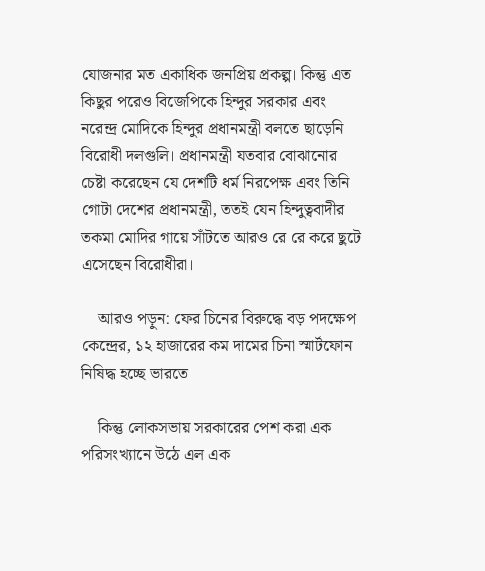যোজনার মত একাধিক জনপ্রিয় প্রকল্প। কিন্তু এত কিছুর পরেও বিজেপিকে হিন্দুর সরকার এবং নরেন্দ্র মোদিকে হিন্দুর প্রধানমন্ত্রী বলতে ছাড়েনি বিরোধী দলগুলি। প্রধানমন্ত্রী যতবার বোঝানোর চেষ্টা করেছেন যে দেশটি ধর্ম নিরপেক্ষ এবং তিনি গোটা দেশের প্রধানমন্ত্রী, ততই যেন হিন্দুত্ববাদীর তকমা মোদির গায়ে সাঁটতে আরও রে রে করে ছুটে এসেছেন বিরোধীরা।

    আরও পড়ুন: ফের চিনের বিরুদ্ধে বড় পদক্ষেপ কেন্দ্রের, ১২ হাজারের কম দামের চিনা স্মার্টফোন নিষিদ্ধ হচ্ছে ভারতে

    কিন্তু লোকসভায় সরকারের পেশ করা এক পরিসংখ্যানে উঠে এল এক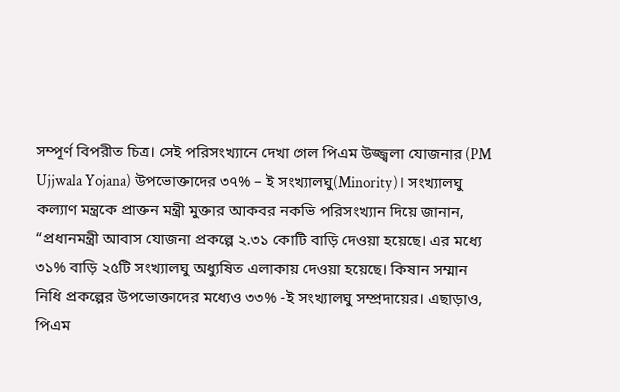সম্পূর্ণ বিপরীত চিত্র। সেই পরিসংখ্যানে দেখা গেল পিএম উজ্জ্বলা যোজনার (PM Ujjwala Yojana) উপভোক্তাদের ৩৭% – ই সংখ্যালঘু(Minority)। সংখ্যালঘু কল্যাণ মন্ত্রকে প্রাক্তন মন্ত্রী মুক্তার আকবর নকভি পরিসংখ্যান দিয়ে জানান, “প্রধানমন্ত্রী আবাস যোজনা প্রকল্পে ২.৩১ কোটি বাড়ি দেওয়া হয়েছে। এর মধ্যে ৩১% বাড়ি ২৫টি সংখ্যালঘু অধ্যুষিত এলাকায় দেওয়া হয়েছে। কিষান সম্মান নিধি প্রকল্পের উপভোক্তাদের মধ্যেও ৩৩% -ই সংখ্যালঘু সম্প্রদায়ের। এছাড়াও, পিএম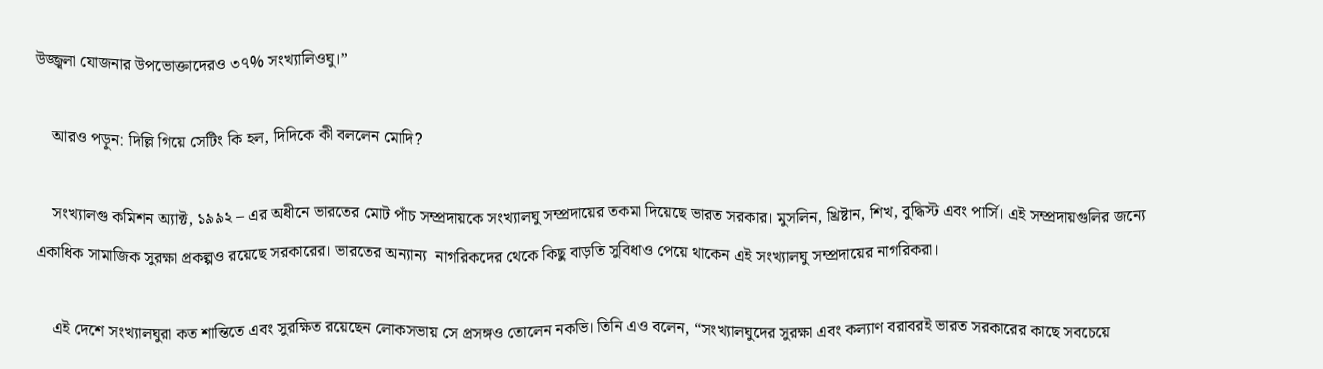উজ্জ্বলা যোজনার উপভোক্তাদেরও ৩৭% সংখ্যালিওঘু।”

    আরও পড়ুন: দিল্লি গিয়ে সেটিং কি হল, দিদিকে কী বললেন মোদি?

    সংখ্যালগু কমিশন অ্যাক্ট, ১৯৯২ – এর অধীনে ভারতের মোট পাঁচ সম্প্রদায়কে সংখ্যালঘু সম্প্রদায়ের তকমা দিয়েছে ভারত সরকার। মুসলিন, খ্রিষ্টান, শিখ, বুদ্ধিস্ট এবং পার্সি। এই সম্প্রদায়গুলির জন্যে একাধিক সামাজিক সুরক্ষা প্রকল্পও রয়েছে সরকারের। ভারতের অন্যান্য  নাগরিকদের থেকে কিছু বাড়তি সুবিধাও পেয়ে থাকেন এই সংখ্যালঘু সম্প্রদায়ের নাগরিকরা।

    এই দেশে সংখ্যালঘুরা কত শান্তিতে এবং সুরক্ষিত রয়েছেন লোকসভায় সে প্রসঙ্গও তোলেন নকভি। তিনি এও বলেন, “সংখ্যালঘুদের সুরক্ষা এবং কল্যাণ বরাবরই ভারত সরকারের কাছে সবচেয়ে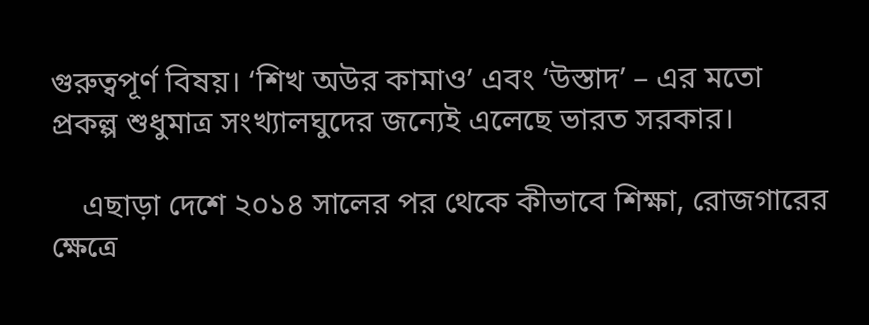গুরুত্বপূর্ণ বিষয়। ‘শিখ অউর কামাও’ এবং ‘উস্তাদ’ – এর মতো প্রকল্প শুধুমাত্র সংখ্যালঘুদের জন্যেই এলেছে ভারত সরকার।

    এছাড়া দেশে ২০১৪ সালের পর থেকে কীভাবে শিক্ষা, রোজগারের ক্ষেত্রে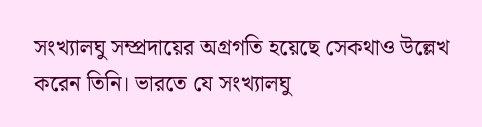সংখ্যালঘু সম্প্রদায়ের অগ্রগতি হয়েছে সেকথাও উল্লেখ করেন তিনি। ভারতে যে সংখ্যালঘু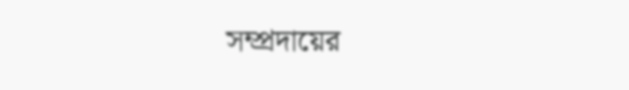সম্প্রদায়ের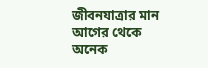জীবনযাত্রার মান আগের থেকে অনেক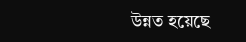উন্নত হয়েছে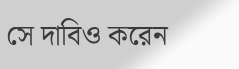সে দাবিও করেন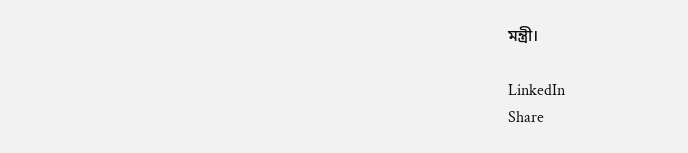মন্ত্রী।

LinkedIn
Share